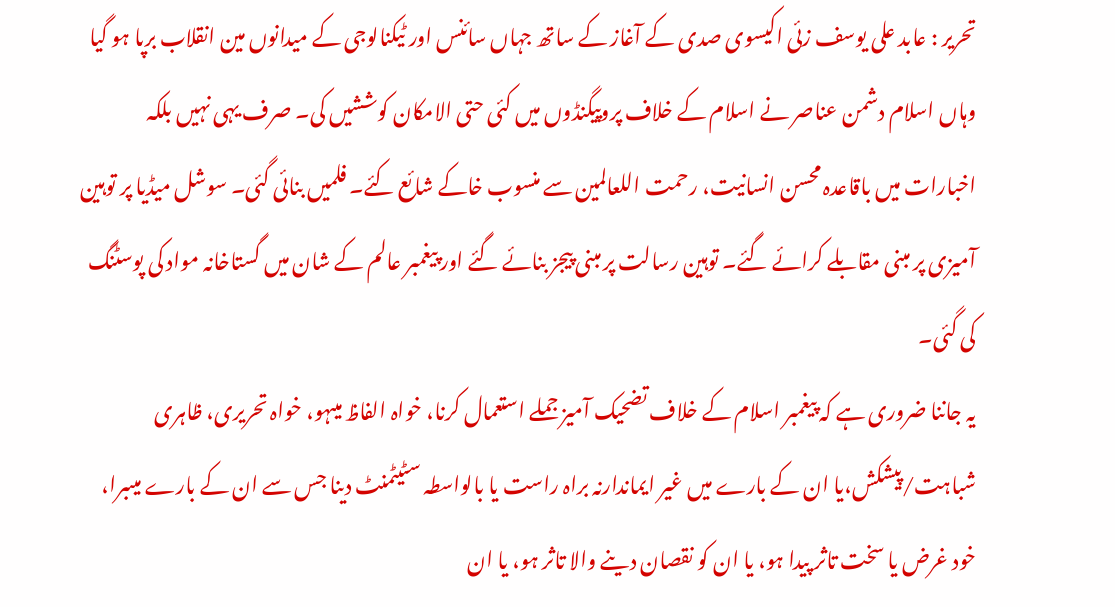تحریر : عابد علی یوسف زئی اکیسوی صدی کے آغاز کے ساتھ جہاں سائنس اور ٹیکنالوجی کے میدانوں مین انقلاب برپا ہو گیا وہاں اسلام دشمن عناصر نے اسلام کے خلاف پروپیگنڈوں میں کئی حتی الامکان کوششیں کی۔ صرف یہی نہیں بلکہ اخبارات میں باقاعدہ محسن انسانیت، رحمت اللعالمین سے منسوب خاکے شائع کئے۔ فلمیں بنائی گئی۔ سوشل میڈیا پر توہین آمیزی پر مبنی مقابلے کرائے گئے۔ توہین رسالت پر مبنی پیجز بنائے گئے اور پیغمبر عالم کے شان میں گستاخانہ مواد کی پوسٹنگ کی گئی۔
یہ جاننا ضروری ہے کہ پیغمبر اسلام کے خلاف تضحیک آمیز جملے استعمال کرنا، خواہ الفاظ میںہو، خواہ تحریری، ظاہری شباہت/پیشکش،یا ان کے بارے میں غیر ایماندارنہ براہ راست یا بالواسطہ سٹیٹمنٹ دینا جس سے ان کے بارے میںبرا، خود غرض یا سخت تاثر پیدا ہو، یا ان کو نقصان دینے والا تاثر ہو، یا ان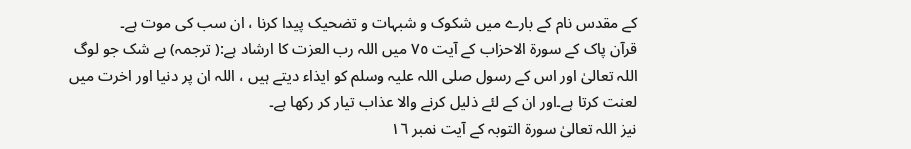کے مقدس نام کے بارے میں شکوک و شبہات و تضحیک پیدا کرنا ، ان سب کی موت ہے۔
قرآن پاک کے سورة الاحزاب کے آیت ٧٥ میں اللہ رب العزت کا ارشاد ہے:( ترجمہ) بے شک جو لوگ اللہ تعالیٰ اور اس کے رسول صلی اللہ علیہ وسلم کو ایذاء دیتے ہیں ، اللہ ان پر دنیا اور اخرت میں لعنت کرتا ہے۔اور ان کے لئے ذلیل کرنے والا عذاب تیار کر رکھا ہے۔
نیز اللہ تعالیٰ سورة التوبہ کے آیت نمبر ١٦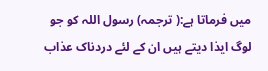میں فرماتا ہے:( ترجمہ) رسول اللہ کو جو لوگ ایذا دیتے ہیں ان کے لئے دردناک عذاب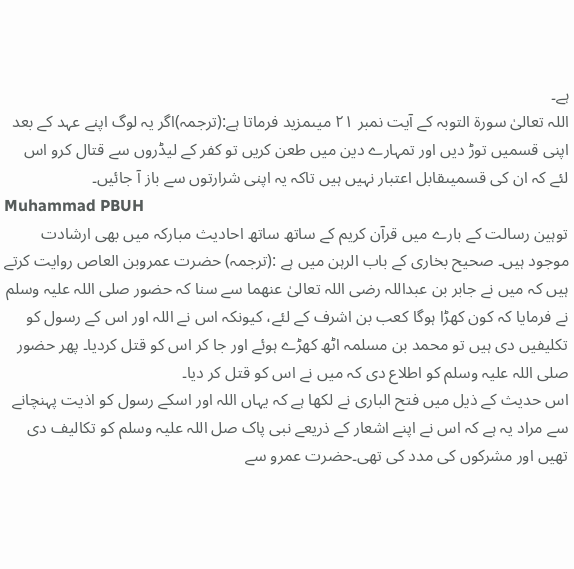ہے۔
اللہ تعالیٰ سورة التوبہ کے آیت نمبر ٢١ میںمزید فرماتا ہے:(ترجمہ)اگر یہ لوگ اپنے عہد کے بعد اپنی قسمیں توڑ دیں اور تمہارے دین میں طعن کریں تو کفر کے لیڈروں سے قتال کرو اس لئے کہ ان کی قسمیںقابل اعتبار نہیں ہیں تاکہ یہ اپنی شرارتوں سے باز آ جائیں۔
Muhammad PBUH
توہین رسالت کے بارے میں قرآن کریم کے ساتھ ساتھ احادیث مبارکہ میں بھی ارشادت موجود ہیں۔ صحیح بخاری کے باب الرہن میں ہے :(ترجمہ) حضرت عمروبن العاص روایت کرتے ہیں کہ میں نے جابر بن عبداللہ رضی اللہ تعالیٰ عنھما سے سنا کہ حضور صلی اللہ علیہ وسلم نے فرمایا کہ کون کھڑا ہوگا کعب بن اشرف کے لئے، کیونکہ اس نے اللہ اور اس کے رسول کو تکلیفیں دی ہیں تو محمد بن مسلمہ اٹھ کھڑے ہوئے اور جا کر اس کو قتل کردیا۔ پھر حضور صلی اللہ علیہ وسلم کو اطلاع دی کہ میں نے اس کو قتل کر دیا۔
اس حدیث کے ذیل میں فتح الباری نے لکھا ہے کہ یہاں اللہ اور اسکے رسول کو اذیت پہنچانے سے مراد یہ ہے کہ اس نے اپنے اشعار کے ذریعے نبی پاک صل اللہ علیہ وسلم کو تکالیف دی تھیں اور مشرکوں کی مدد کی تھی۔حضرت عمرو سے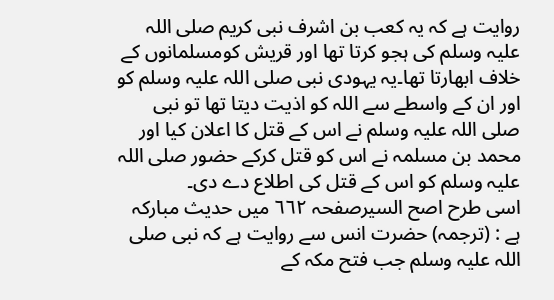روایت ہے کہ یہ کعب بن اشرف نبی کریم صلی اللہ علیہ وسلم کی ہجو کرتا تھا اور قریش کومسلمانوں کے خلاف ابھارتا تھا۔یہ یہودی نبی صلی اللہ علیہ وسلم کو اور ان کے واسطے سے اللہ کو اذیت دیتا تھا تو نبی صلی اللہ علیہ وسلم نے اس کے قتل کا اعلان کیا اور محمد بن مسلمہ نے اس کو قتل کرکے حضور صلی اللہ علیہ وسلم کو اس کے قتل کی اطلاع دے دی۔
اسی طرح اصح السیرصفحہ ٦٦٢ میں حدیث مبارکہ ہے : (ترجمہ) حضرت انس سے روایت ہے کہ نبی صلی اللہ علیہ وسلم جب فتح مکہ کے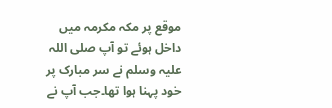موقع پر مکہ مکرمہ میں داخل ہوئے تو آپ صلی اللہ علیہ وسلم نے سر مبارک پر خود پہنا ہوا تھا۔جب آپ نے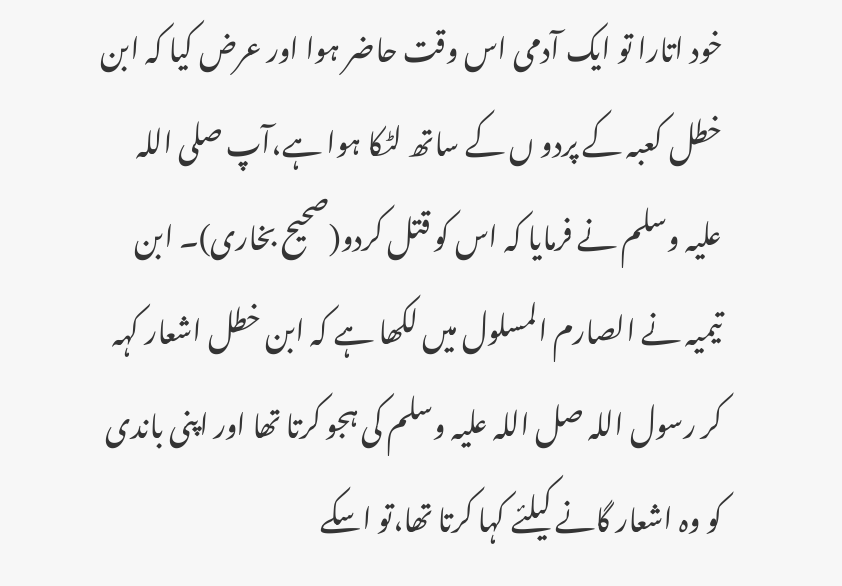خود اتارا تو ایک آدمی اس وقت حاضر ہوا اور عرض کیا کہ ابن خطل کعبہ کے پردو ں کے ساتھ لٹکا ہوا ہے،آپ صلی اللہ علیہ وسلم نے فرمایا کہ اس کو قتل کردو(صحیح بخاری)۔ ابن تیمیہ نے الصارم المسلول میں لکھا ہے کہ ابن خطل اشعار کہہ کر رسول اللہ صل اللہ علیہ وسلم کی ہجو کرتا تھا اور اپنی باندی کو وہ اشعار گانے کیلئے کہا کرتا تھا،تو اسکے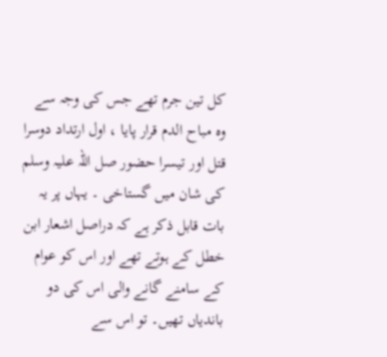کل تین جرم تھے جس کی وجہ سے وہ مباح الدم قرار پایا ، اول ارتداد دوسرا قتل اور تیسرا حضور صل اللہ علیہ وسلم کی شان میں گستاخی ۔ یہاں پر یہ بات قابل ذکر ہے کہ دراصل اشعار ابن خطل کے ہوتے تھے اور اس کو عوام کے سامنے گانے والی اس کی دو باندیاں تھیں۔ تو اس سے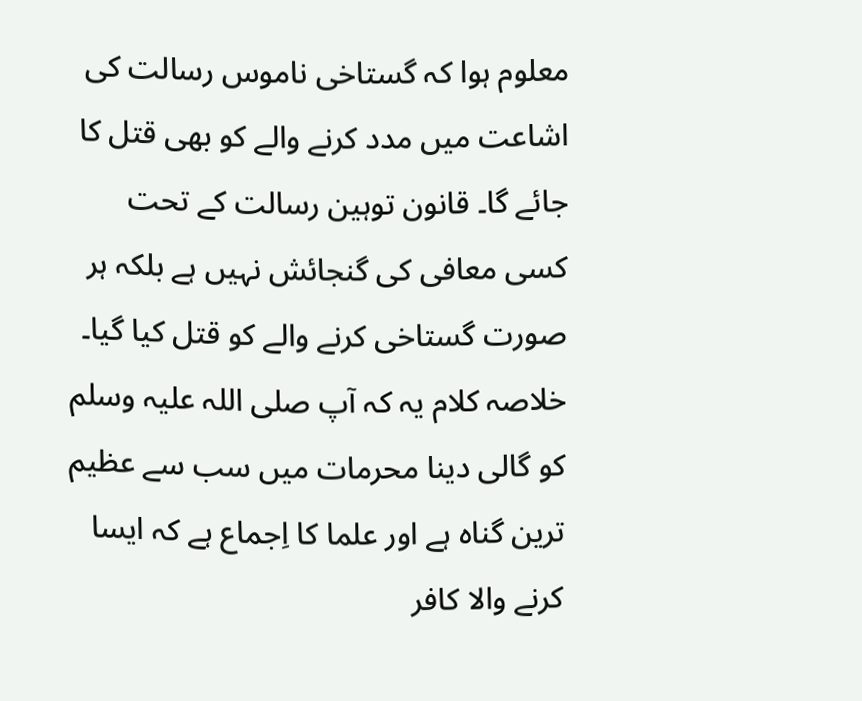معلوم ہوا کہ گستاخی ناموس رسالت کی اشاعت میں مدد کرنے والے کو بھی قتل کا جائے گا۔ قانون توہین رسالت کے تحت کسی معافی کی گنجائش نہیں ہے بلکہ ہر صورت گستاخی کرنے والے کو قتل کیا گیا۔
خلاصہ کلام یہ کہ آپ صلی اللہ علیہ وسلم کو گالی دینا محرمات میں سب سے عظیم ترین گناہ ہے اور علما کا اِجماع ہے کہ ایسا کرنے والا کافر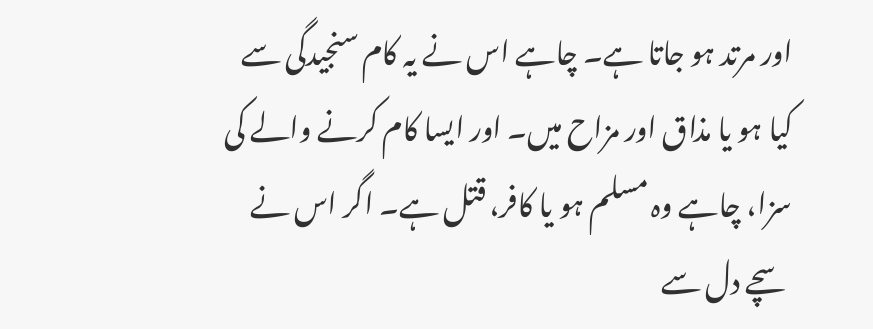اور مرتد ہو جاتا ہے۔ چاہے اس نے یہ کام سنجیدگی سے کیا ہو یا مذاق اور مزاح میں۔ اور ایسا کام کرنے والے کی سزا، چاہے وہ مسلم ہو یا کافر، قتل ہے۔ اگر اس نے سچے دل سے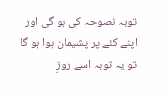توبہ نصوحہ کی ہو گی اور اپنے کئے پر پشیمان ہوا ہو گا تو یہ توبہ اسے روزِ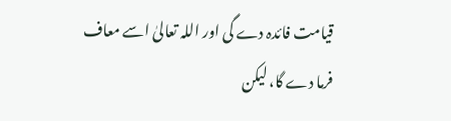قیامت فائدہ دے گی اور اللہ تعالیٰ اسے معاف فرما دے گا، لیکن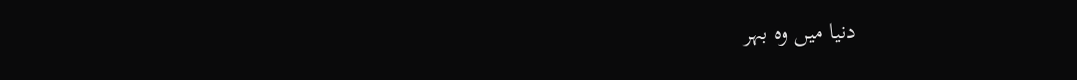دنیا میں وہ بہر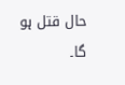حال قتل ہو گا۔